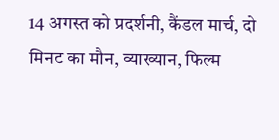14 अगस्त को प्रदर्शनी, कैंडल मार्च, दो मिनट का मौन, व्याख्यान, फिल्म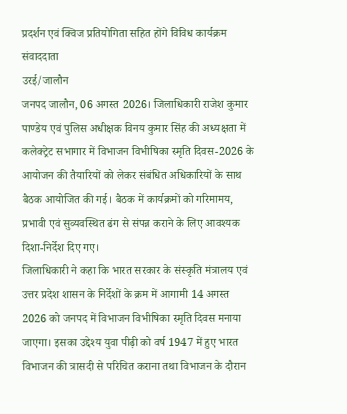प्रदर्शन एवं क्विज प्रतियोगिता सहित होंगे विविध कार्यक्रम
संवाददाता
उरई/जालौन
जनपद जालौन, 06 अगस्त 2026। जिलाधिकारी राजेश कुमार पाण्डेय एवं पुलिस अधीक्षक विनय कुमार सिंह की अध्यक्षता में कलेक्ट्रेट सभागार में विभाजन विभीषिका स्मृति दिवस-2026 के आयोजन की तैयारियों को लेकर संबंधित अधिकारियों के साथ बैठक आयोजित की गई। बैठक में कार्यक्रमों को गरिमामय, प्रभावी एवं सुव्यवस्थित ढंग से संपन्न कराने के लिए आवश्यक दिशा-निर्देश दिए गए।
जिलाधिकारी ने कहा कि भारत सरकार के संस्कृति मंत्रालय एवं उत्तर प्रदेश शासन के निर्देशों के क्रम में आगामी 14 अगस्त 2026 को जनपद में विभाजन विभीषिका स्मृति दिवस मनाया जाएगा। इसका उद्देश्य युवा पीढ़ी को वर्ष 1947 में हुए भारत विभाजन की त्रासदी से परिचित कराना तथा विभाजन के दौरान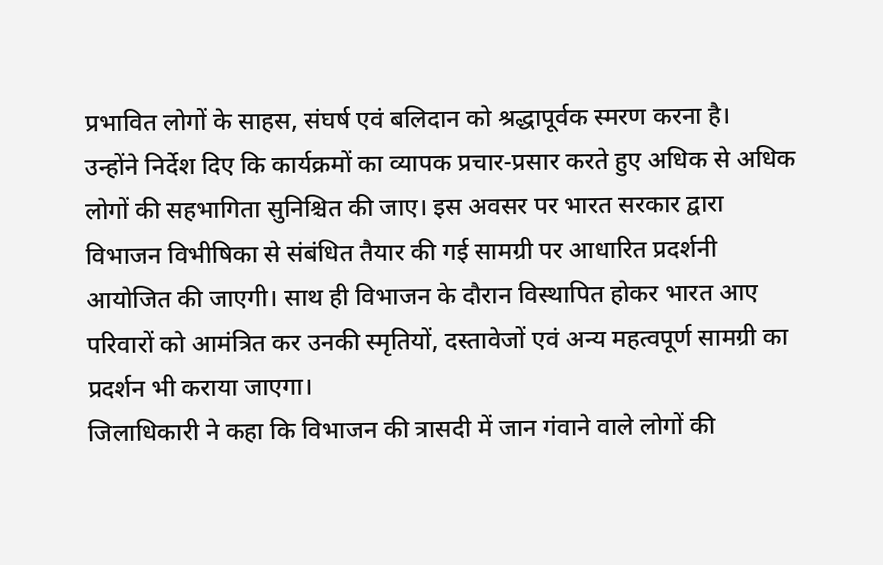प्रभावित लोगों के साहस, संघर्ष एवं बलिदान को श्रद्धापूर्वक स्मरण करना है।
उन्होंने निर्देश दिए कि कार्यक्रमों का व्यापक प्रचार-प्रसार करते हुए अधिक से अधिक लोगों की सहभागिता सुनिश्चित की जाए। इस अवसर पर भारत सरकार द्वारा विभाजन विभीषिका से संबंधित तैयार की गई सामग्री पर आधारित प्रदर्शनी आयोजित की जाएगी। साथ ही विभाजन के दौरान विस्थापित होकर भारत आए परिवारों को आमंत्रित कर उनकी स्मृतियों, दस्तावेजों एवं अन्य महत्वपूर्ण सामग्री का प्रदर्शन भी कराया जाएगा।
जिलाधिकारी ने कहा कि विभाजन की त्रासदी में जान गंवाने वाले लोगों की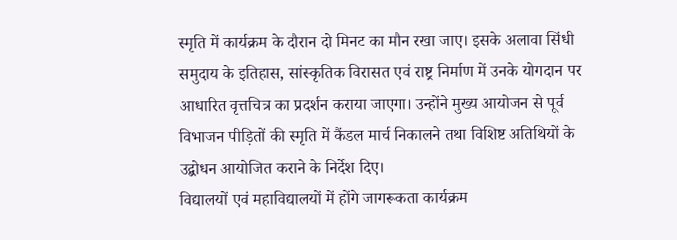स्मृति में कार्यक्रम के दौरान दो मिनट का मौन रखा जाए। इसके अलावा सिंधी समुदाय के इतिहास, सांस्कृतिक विरासत एवं राष्ट्र निर्माण में उनके योगदान पर आधारित वृत्तचित्र का प्रदर्शन कराया जाएगा। उन्होंने मुख्य आयोजन से पूर्व विभाजन पीड़ितों की स्मृति में कैंडल मार्च निकालने तथा विशिष्ट अतिथियों के उद्बोधन आयोजित कराने के निर्देश दिए।
विद्यालयों एवं महाविद्यालयों में होंगे जागरूकता कार्यक्रम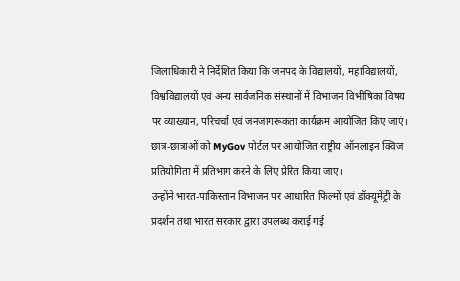जिलाधिकारी ने निर्देशित किया कि जनपद के विद्यालयों, महाविद्यालयों, विश्वविद्यालयों एवं अन्य सार्वजनिक संस्थानों में विभाजन विभीषिका विषय पर व्याख्यान, परिचर्चा एवं जनजागरूकता कार्यक्रम आयोजित किए जाएं। छात्र-छात्राओं को MyGov पोर्टल पर आयोजित राष्ट्रीय ऑनलाइन क्विज प्रतियोगिता में प्रतिभाग करने के लिए प्रेरित किया जाए।
उन्होंने भारत-पाकिस्तान विभाजन पर आधारित फिल्मों एवं डॉक्यूमेंट्री के प्रदर्शन तथा भारत सरकार द्वारा उपलब्ध कराई गई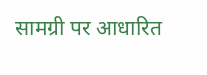सामग्री पर आधारित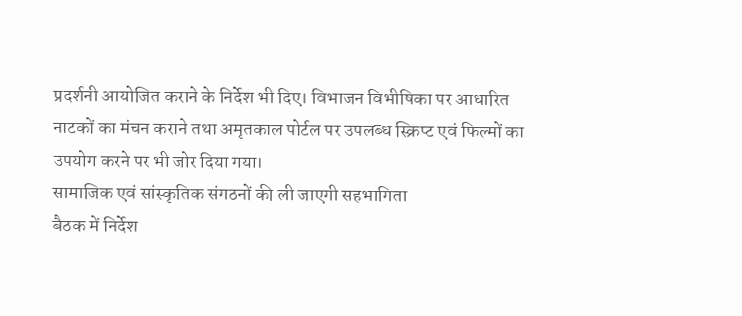प्रदर्शनी आयोजित कराने के निर्देश भी दिए। विभाजन विभीषिका पर आधारित नाटकों का मंचन कराने तथा अमृतकाल पोर्टल पर उपलब्ध स्क्रिप्ट एवं फिल्मों का उपयोग करने पर भी जोर दिया गया।
सामाजिक एवं सांस्कृतिक संगठनों की ली जाएगी सहभागिता
बैठक में निर्देश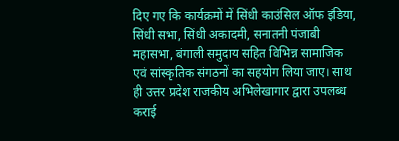दिए गए कि कार्यक्रमों में सिंधी काउंसिल ऑफ इंडिया, सिंधी सभा, सिंधी अकादमी, सनातनी पंजाबी महासभा, बंगाली समुदाय सहित विभिन्न सामाजिक एवं सांस्कृतिक संगठनों का सहयोग लिया जाए। साथ ही उत्तर प्रदेश राजकीय अभिलेखागार द्वारा उपलब्ध कराई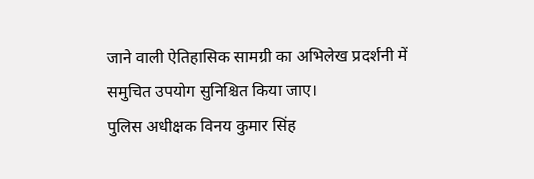जाने वाली ऐतिहासिक सामग्री का अभिलेख प्रदर्शनी में समुचित उपयोग सुनिश्चित किया जाए।
पुलिस अधीक्षक विनय कुमार सिंह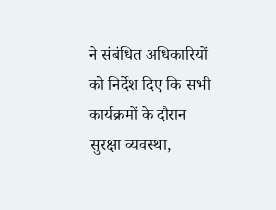ने संबंधित अधिकारियों को निर्देश दिए कि सभी कार्यक्रमों के दौरान सुरक्षा व्यवस्था,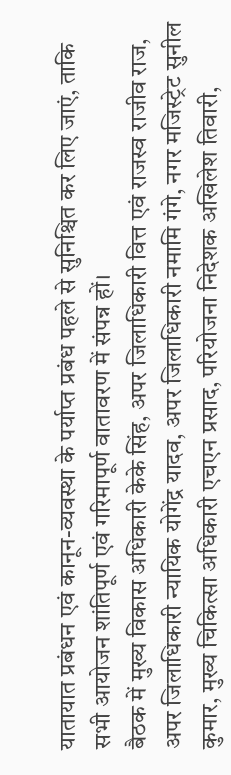यातायात प्रबंधन एवं कानून-व्यवस्था के पर्याप्त प्रबंध पहले से सुनिश्चित कर लिए जाएं, ताकि सभी आयोजन शांतिपूर्ण एवं गरिमापूर्ण वातावरण में संपन्न हों।
बैठक में मुख्य विकास अधिकारी केके सिंह, अपर जिलाधिकारी वित्त एवं राजस्व राजीव राज, अपर जिलाधिकारी न्यायिक योगेंद्र यादव, अपर जिलाधिकारी नमामि गंगे, नगर मजिस्ट्रेट सुनील कुमार, मुख्य चिकित्सा अधिकारी एचएन प्रसाद, परियोजना निदेशक अखिलेश तिवारी,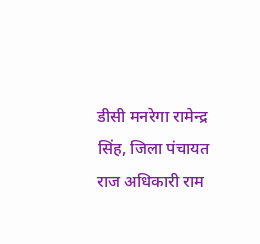डीसी मनरेगा रामेन्द्र सिंह, जिला पंचायत राज अधिकारी राम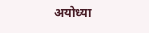अयोध्या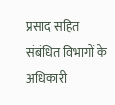प्रसाद सहित संबंधित विभागों के अधिकारी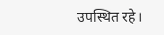उपस्थित रहे।